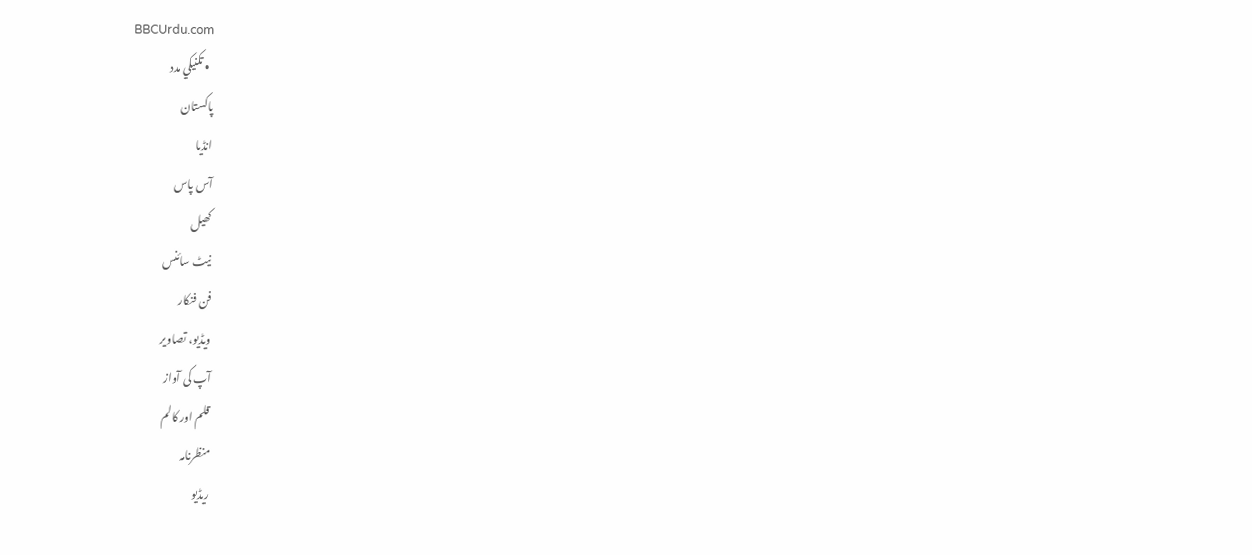BBCUrdu.com
  • تکنيکي مدد
پاکستان
انڈیا
آس پاس
کھیل
نیٹ سائنس
فن فنکار
ویڈیو، تصاویر
آپ کی آواز
قلم اور کالم
منظرنامہ
ریڈیو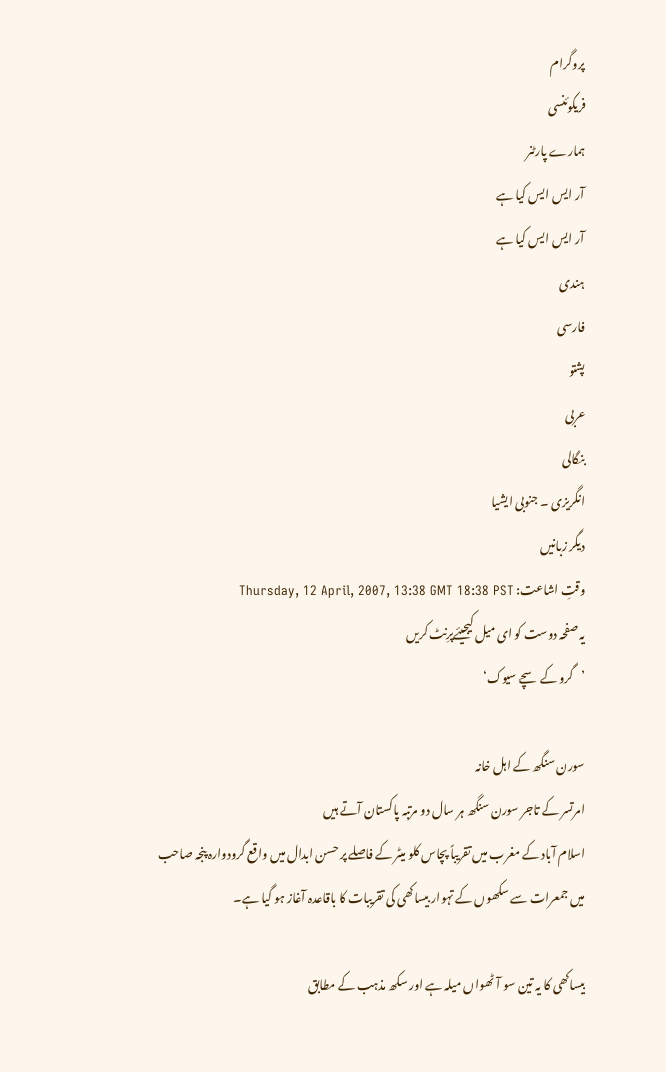پروگرام
فریکوئنسی
ہمارے پارٹنر
آر ایس ایس کیا ہے
آر ایس ایس کیا ہے
ہندی
فارسی
پشتو
عربی
بنگالی
انگریزی ۔ جنوبی ایشیا
دیگر زبانیں
وقتِ اشاعت: Thursday, 12 April, 2007, 13:38 GMT 18:38 PST
یہ صفحہ دوست کو ای میل کیجیئےپرِنٹ کریں
’گرو کے سچے سیوک‘

سورن سنگھ کے اہل خانہ
امرتسر کے تاجر سورن سنگھ ہر سال دو مرتبہ پاکستان آتے ہیں
اسلام آباد کے مغرب میں تقریباً پچاس کلو میٹر کے فاصلے پر حسن ابدال میں واقع گرودوارہ پنجہ صاحب میں جمعرات سے سکھوں کے تہوار بیساکھی کی تقریبات کا باقاعدہ آغاز ہو گیا ہے۔

بیساکھی کا یہ تین سو آٹھواں میلہ ہے اور سکھ مذہب کے مطابق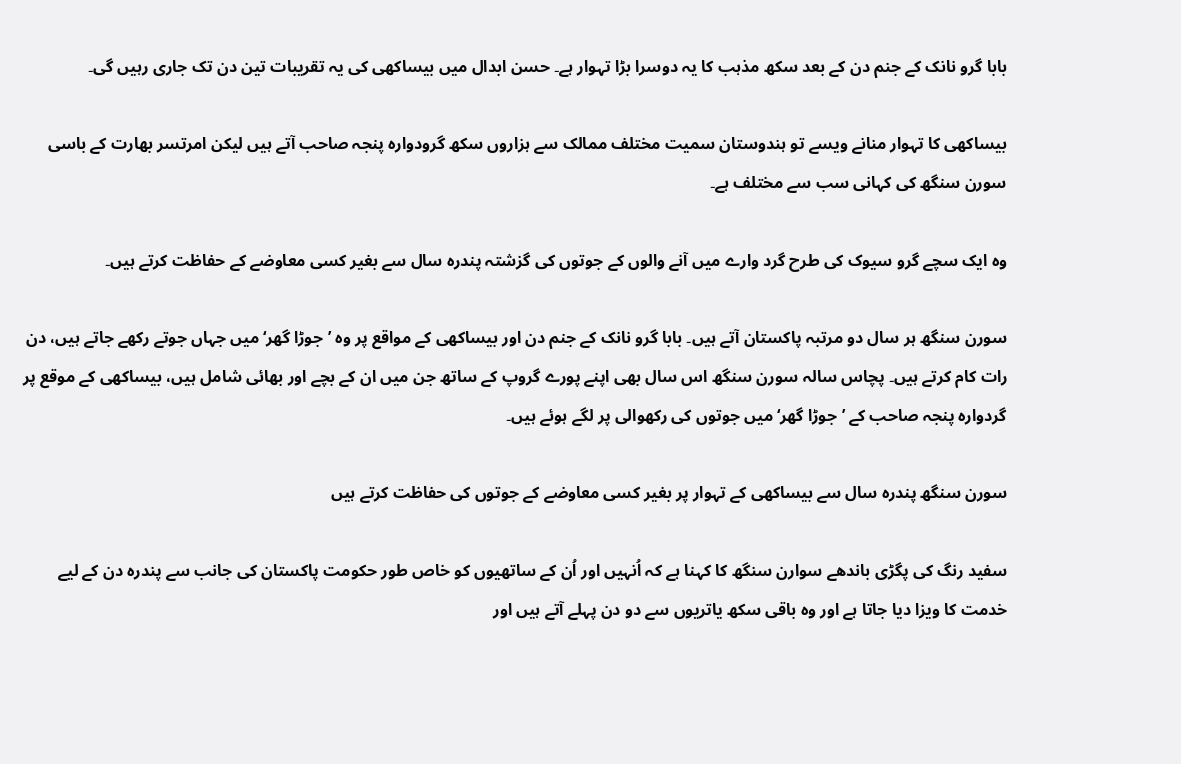بابا گرو نانک کے جنم دن کے بعد سکھ مذہب کا یہ دوسرا بڑا تہوار ہے۔ حسن ابدال میں بیساکھی کی یہ تقریبات تین دن تک جاری رہیں گی۔

بیساکھی کا تہوار منانے ویسے تو ہندوستان سمیت مختلف ممالک سے ہزاروں سکھ گرودوارہ پنجہ صاحب آتے ہیں لیکن امرتسر بھارت کے باسی سورن سنگھ کی کہانی سب سے مختلف ہے۔

وہ ایک سچے گرو سیوک کی طرح گرد وارے میں آنے والوں کے جوتوں کی گزشتہ پندرہ سال سے بغیر کسی معاوضے کے حفاظت کرتے ہیں۔

سورن سنگھ ہر سال دو مرتبہ پاکستان آتے ہیں۔ بابا گرو نانک کے جنم دن اور بیساکھی کے مواقع پر وہ ’جوڑا گھر‘ میں جہاں جوتے رکھے جاتے ہیں، دن رات کام کرتے ہیں۔ پچاس سالہ سورن سنگھ اس سال بھی اپنے پورے گروپ کے ساتھ جن میں ان کے بچے اور بھائی شامل ہیں، بیساکھی کے موقع پر گردوارہ پنجہ صاحب کے ’جوڑا گھر‘ میں جوتوں کی رکھوالی پر لگے ہوئے ہیں۔

سورن سنگھ پندرہ سال سے بیساکھی کے تہوار پر بغیر کسی معاوضے کے جوتوں کی حفاظت کرتے ہیں

سفید رنگ کی پگڑی باندھے سوارن سنگھ کا کہنا ہے کہ اُنہیں اور اُن کے ساتھیوں کو خاص طور حکومت پاکستان کی جانب سے پندرہ دن کے لیے خدمت کا ویزا دیا جاتا ہے اور وہ باقی سکھ یاتریوں سے دو دن پہلے آتے ہیں اور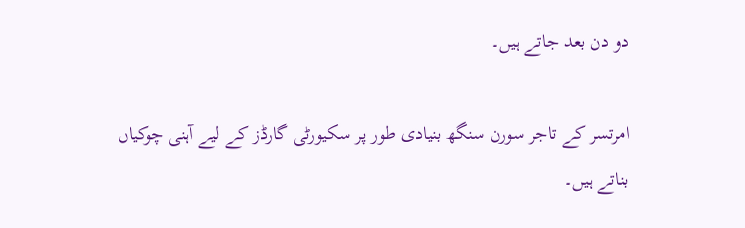دو دن بعد جاتے ہیں۔

امرتسر کے تاجر سورن سنگھ بنیادی طور پر سکیورٹی گارڈز کے لیے آہنی چوکیاں بناتے ہیں۔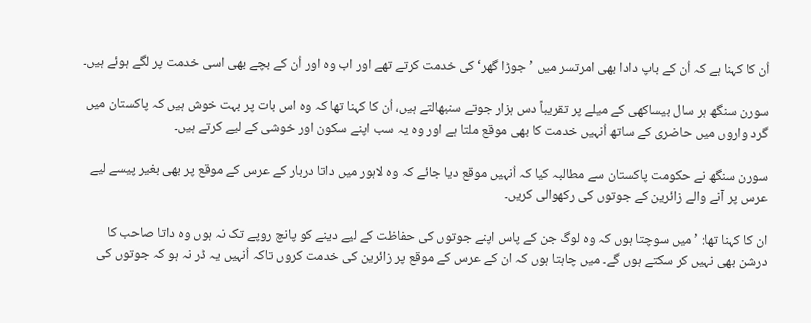اُن کا کہنا ہے کہ اُن کے باپ دادا بھی امرتسر میں ’جوڑا گھر‘ کی خدمت کرتے تھے اور اب وہ اور اُن کے بچے بھی اسی خدمت پر لگے ہوئے ہیں۔

سورن سنگھ ہر سال بیساکھی کے میلے پر تقریباً دس ہزار جوتے سنبھالتے ہیں، اُن کا کہنا تھا کہ وہ اس بات پر بہت خوش ہیں کہ پاکستان میں گرد واروں میں حاضری کے ساتھ اُنہیں خدمت کا بھی موقع ملتا ہے اور وہ یہ سب اپنے سکون اور خوشی کے لیے کرتے ہیں۔

سورن سنگھ نے حکومت پاکستان سے مطالبہ کیا کہ اُنہیں موقع دیا جائے کہ وہ لاہور میں داتا دربار کے عرس کے موقع پر بھی بغیر پیسے لیے عرس پر آنے والے زائرین کے جوتوں کی رکھوالی کریں۔

ان کا کہنا تھا: ’میں سوچتا ہوں کہ وہ لوگ جن کے پاس اپنے جوتوں کی حفاظت کے لیے دینے کو پانچ روپے تک نہ ہوں وہ داتا صاحب کا درشن بھی نہیں کر سکتے ہوں گے۔ میں چاہتا ہوں کہ ان کے عرس کے موقع پر زائرین کی خدمت کروں تاکہ اُنہیں یہ ڈر نہ ہو کہ جوتوں کی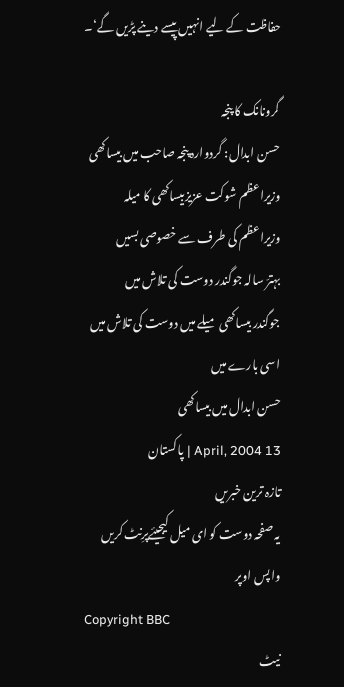حفاظت کے لیے انہیں پیسے دینے پڑیں گے‘۔

گرونانک کا پنجہ
حسن ابدال: گردوارہ پنجہ صاحب میں بیساکھی
وزیراعظم شوکت عزیزبیساکھی کا میلہ
وزیراعظم کی طرف سے خصوصی بسیں
بہترّ سالہ جوگندر دوست کی تلاش میں
جوگندر بیساکھی میلے میں دوست کی تلاش میں
اسی بارے میں
حسن ابدال میں بیساکھی
13 April, 2004 | پاکستان
تازہ ترین خبریں
یہ صفحہ دوست کو ای میل کیجیئےپرِنٹ کریں
واپس اوپر
Copyright BBC
نیٹ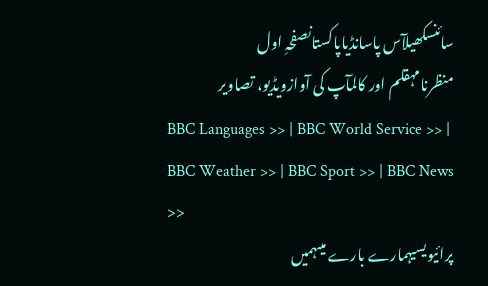سائنسکھیلآس پاسانڈیاپاکستانصفحہِ اول
منظرنامہقلم اور کالمآپ کی آوازویڈیو، تصاویر
BBC Languages >> | BBC World Service >> | BBC Weather >> | BBC Sport >> | BBC News >>
پرائیویسیہمارے بارے میںہمیں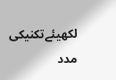لکھیئےتکنیکی مدد